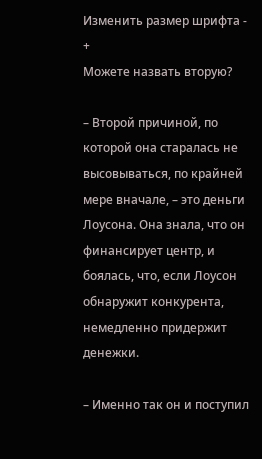Изменить размер шрифта - +
Можете назвать вторую?

– Второй причиной, по которой она старалась не высовываться, по крайней мере вначале, – это деньги Лоусона. Она знала, что он финансирует центр, и боялась, что, если Лоусон обнаружит конкурента, немедленно придержит денежки.

– Именно так он и поступил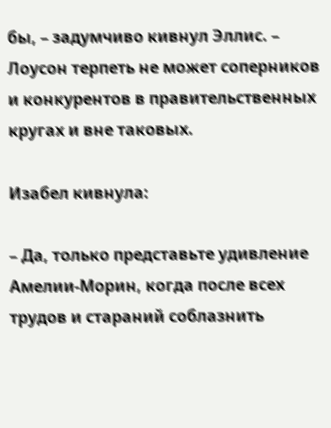бы, – задумчиво кивнул Эллис. – Лоусон терпеть не может соперников и конкурентов в правительственных кругах и вне таковых.

Изабел кивнула:

– Да, только представьте удивление Амелии-Морин, когда после всех трудов и стараний соблазнить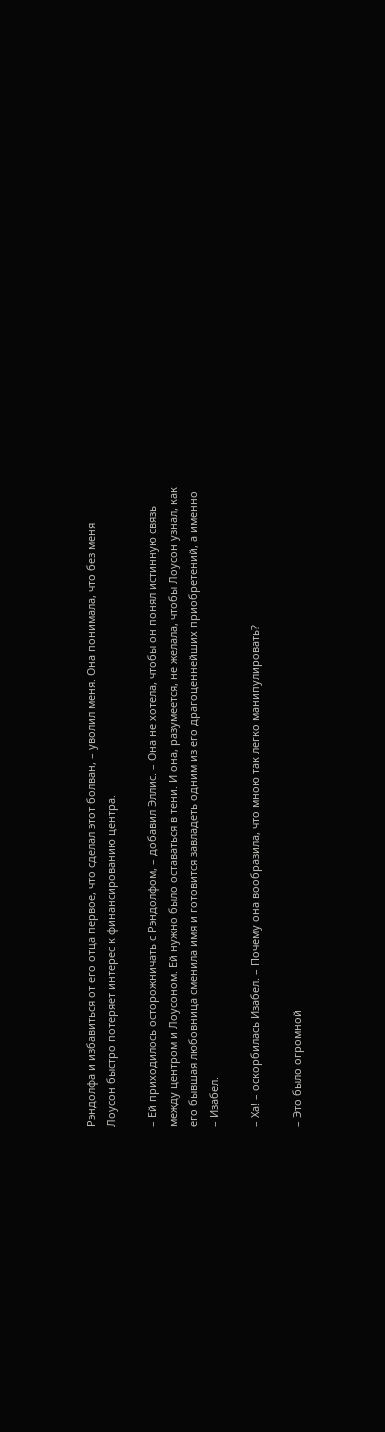Рэндолфа и избавиться от его отца первое, что сделал этот болван, – уволил меня. Она понимала, что без меня Лоусон быстро потеряет интерес к финансированию центра.

– Ей приходилось осторожничать с Рэндолфом, – добавил Эллис. – Она не хотела, чтобы он понял истинную связь между центром и Лоусоном. Ей нужно было оставаться в тени. И она, разумеется, не желала, чтобы Лоусон узнал, как его бывшая любовница сменила имя и готовится завладеть одним из его драгоценнейших приобретений, а именно – Изабел.

– Ха! – оскорбилась Изабел. – Почему она вообразила, что мною так легко манипулировать?

– Это было огромной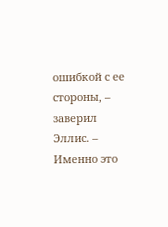ошибкой с ее стороны, – заверил Эллис. – Именно это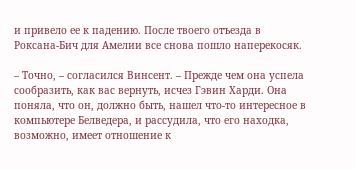и привело ее к падению. После твоего отъезда в Роксана-Бич для Амелии все снова пошло наперекосяк.

– Точно, – согласился Винсент. – Прежде чем она успела сообразить, как вас вернуть, исчез Гэвин Харди. Она поняла, что он, должно быть, нашел что-то интересное в компьютере Белведера, и рассудила, что его находка, возможно, имеет отношение к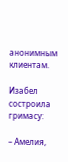анонимным клиентам.

Изабел состроила гримасу:

– Амелия,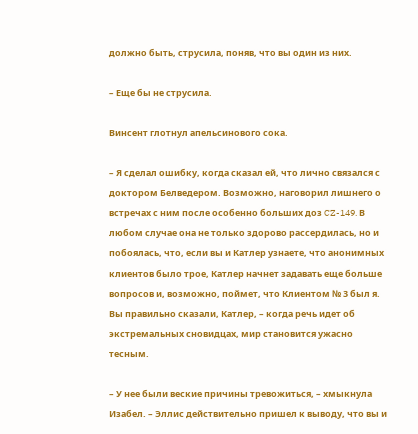должно быть, струсила, поняв, что вы один из них.

– Еще бы не струсила.

Винсент глотнул апельсинового сока.

– Я сделал ошибку, когда сказал ей, что лично связался с доктором Белведером. Возможно, наговорил лишнего о встречах с ним после особенно больших доз CZ-149. В любом случае она не только здорово рассердилась, но и побоялась, что, если вы и Катлер узнаете, что анонимных клиентов было трое, Катлер начнет задавать еще больше вопросов и, возможно, поймет, что Клиентом № 3 был я. Вы правильно сказали, Катлер, – когда речь идет об экстремальных сновидцах, мир становится ужасно тесным.

– У нее были веские причины тревожиться, – хмыкнула Изабел. – Эллис действительно пришел к выводу, что вы и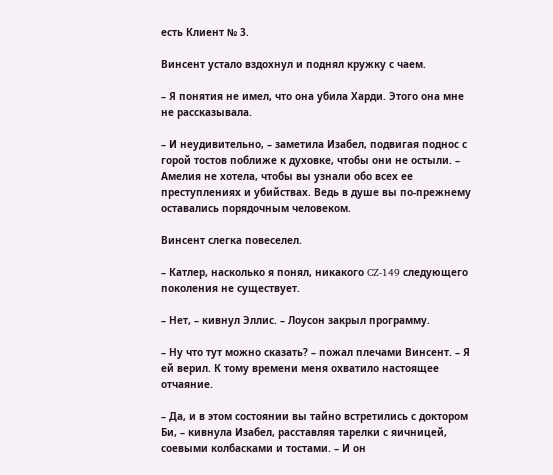есть Клиент № 3.

Винсент устало вздохнул и поднял кружку с чаем.

– Я понятия не имел, что она убила Харди. Этого она мне не рассказывала.

– И неудивительно, – заметила Изабел, подвигая поднос с горой тостов поближе к духовке, чтобы они не остыли. – Амелия не хотела, чтобы вы узнали обо всех ее преступлениях и убийствах. Ведь в душе вы по-прежнему оставались порядочным человеком.

Винсент слегка повеселел.

– Катлер, насколько я понял, никакого CZ-149 следующего поколения не существует.

– Нет, – кивнул Эллис. – Лоусон закрыл программу.

– Ну что тут можно сказать? – пожал плечами Винсент. – Я ей верил. К тому времени меня охватило настоящее отчаяние.

– Да, и в этом состоянии вы тайно встретились с доктором Би, – кивнула Изабел, расставляя тарелки с яичницей, соевыми колбасками и тостами. – И он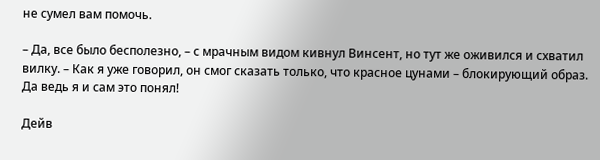не сумел вам помочь.

– Да, все было бесполезно, – с мрачным видом кивнул Винсент, но тут же оживился и схватил вилку. – Как я уже говорил, он смог сказать только, что красное цунами – блокирующий образ. Да ведь я и сам это понял!

Дейв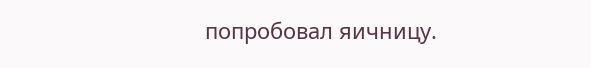попробовал яичницу.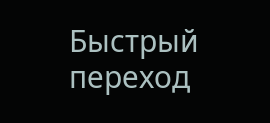Быстрый переход